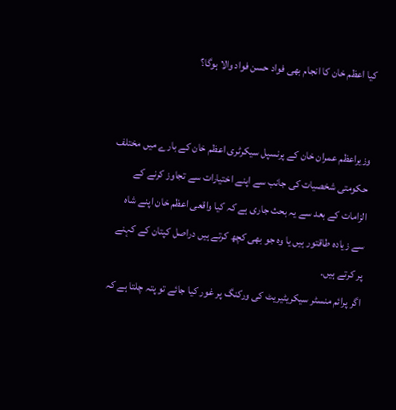کیا اعظم خان کا انجام بھی فواد حسن فواد والا ہوگا؟


وزیراعظم عمران خان کے پرنسپل سیکرٹری اعظم خان کے بارے میں مختلف حکومتی شخصیات کی جانب سے اپنے اختیارات سے تجاوز کرنے کے الزامات کے بعد سے یہ بحث جاری ہے کہ کیا واقعی اعظم خان اپنے شاہ سے زیادہ طاقتور ہیں یا وہ جو بھی کچھ کرتے ہیں دراصل کپتان کے کہنے پر کرتے ہیں۔
اگر پرائم منسٹر سیکریٹیریٹ کی ورکنگ پر غور کیا جائے تو پتہ چلتا ہے کہ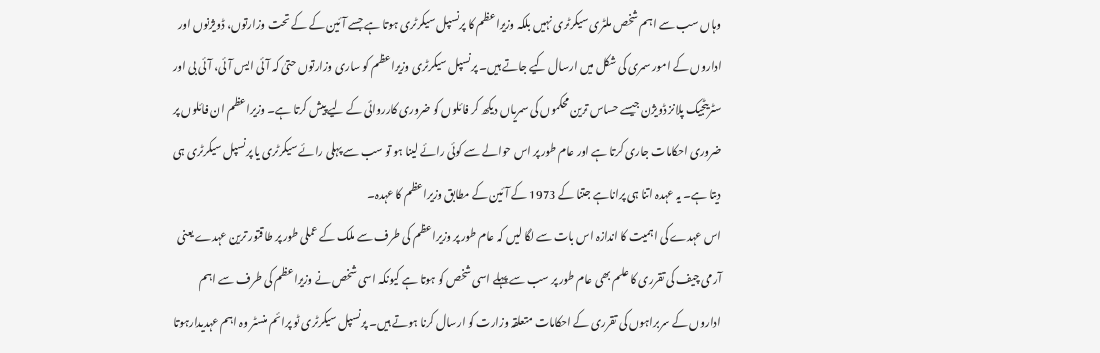وہاں سب سے اہم شخص ملٹری سیکرٹری نہیں بلکہ وزیراعظم کا پرنسپل سیکرٹری ہوتا ہے جسے آئین کے کے تحت وزارتوں، ڈویژنوں اور اداروں کے امور سمری کی شکل میں ارسال کیے جاتے ہیں۔ پرنسپل سیکرٹری وزیراعظم کو ساری وزارتوں حتیٰ کہ آئی ایس آئی، آئی بی اور سٹریٹجیک پلانز ڈویژن جیسے حساس ترین محکموں کی سمریاں دیکھ کر فائلوں کو ضروری کارروائی کے لیے پیش کرتا ہے۔ وزیراعظم ان فائلوں پر ضروری احکامات جاری کرتا ہے اور عام طور پر اس حوالے سے کوئی رائے لینا ہو تو سب سے پہلی رائے سیکرٹری یا پرنسپل سیکرٹری ہی دیتا ہے۔ یہ عہدہ اتنا ہی پراناہے جتنا کے 1973 کے آئین کے مطابق وزیراعظم کا عہدہ۔
اس عہدے کی اہمیت کا اندازہ اس بات سے لگا لیں کہ عام طور پر وزیراعظم کی طرف سے ملک کے عملی طور پر طاقتور ترین عہدے یعنی آرمی چیف کی تقرری کا علم بھی عام طور پر سب سے پہلے اسی شخص کو ہوتا ہے کیونکہ اسی شخص نے وزیراعظم کی طرف سے اہم اداروں کے سربراہوں کی تقرری کے احکامات متعلقہ وزارت کو ارسال کرنا ہوتے ہیں۔ پرنسپل سیکرٹری ٹو پرائم منسٹر وہ اہم عہدیدارہوتا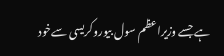ہے جسے وزیراعظم سول بیوروکریسی سےخود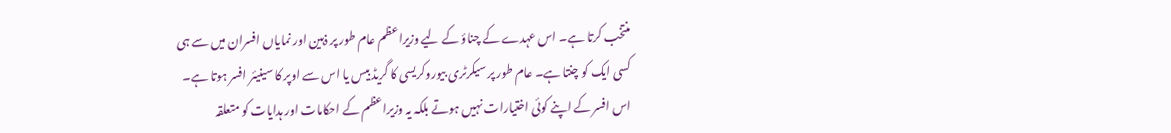منتخب کرتا ہے۔ اس عہدے کے چناؤ کے لیے وزیراعظم عام طور پر ذہین اور نمایاں افسران میں سے ہی کسی ایک کو چنتا ہے۔ عام طور پر سیکرٹری بیوروکریسی کا گریڈ بیس یا اس سے اوپر کا سینیئر افسر ہوتا ہے۔ اس افسر کے اپنے کوئی اختیارات نہیں ہوتے بلکہ یہ وزیراعظم کے احکامات اور ہدایات کو متعلقہ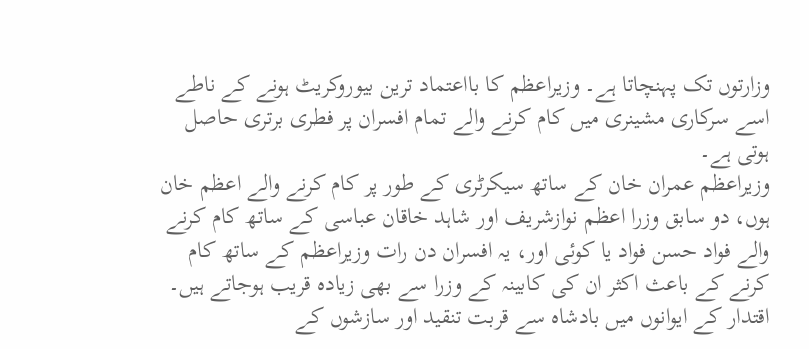وزارتوں تک پہنچاتا ہے۔ وزیراعظم کا بااعتماد ترین بیوروکریٹ ہونے کے ناطے اسے سرکاری مشینری میں کام کرنے والے تمام افسران پر فطری برتری حاصل ہوتی ہے۔
وزیراعظم عمران خان کے ساتھ سیکرٹری کے طور پر کام کرنے والے اعظم خان ہوں، دو سابق وزرا اعظم نوازشریف اور شاہد خاقان عباسی کے ساتھ کام کرنے والے فواد حسن فواد یا کوئی اور، یہ افسران دن رات وزیراعظم کے ساتھ کام کرنے کے باعث اکثر ان کی کابینہ کے وزرا سے بھی زیادہ قریب ہوجاتے ہیں۔ اقتدار کے ایوانوں میں بادشاہ سے قربت تنقید اور سازشوں کے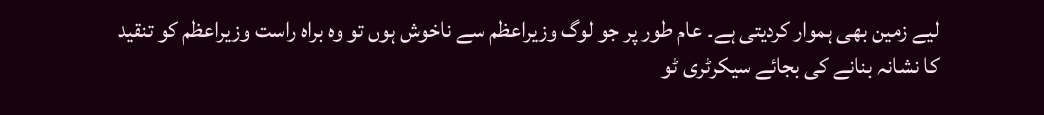لیے زمین بھی ہموار کردیتی ہے۔ عام طور پر جو لوگ وزیراعظم سے ناخوش ہوں تو وہ براہ راست وزیراعظم کو تنقید کا نشانہ بنانے کی بجائے سیکرٹری ٹو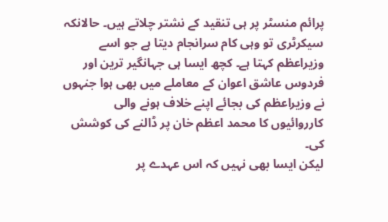پرائم منسٹر پر ہی تنقید کے نشتر چلاتے ہیں۔ حالانکہ سیکرٹری تو وہی کام سرانجام دیتا ہے جو اسے وزیراعظم کہتا ہے۔ کچھ ایسا ہی جہانگیر ترین اور فردوس عاشق اعوان کے معاملے میں بھی ہوا جنہوں نے وزیراعظم کی بجائے اپنے خلاف ہونے والی کارروائیوں کا محمد اعظم خان پر ڈالنے کی کوشش کی۔
لیکن ایسا بھی نہیں کہ اس عہدے پر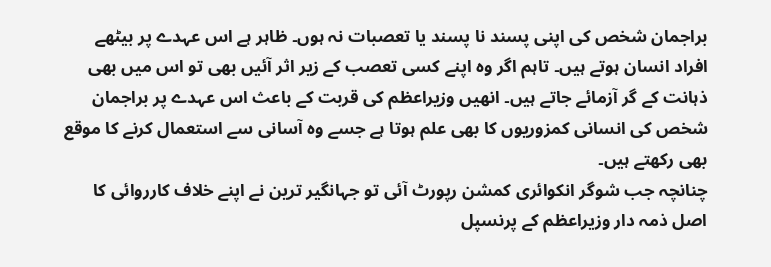براجمان شخص کی اپنی پسند نا پسند یا تعصبات نہ ہوں۔ ظاہر ہے اس عہدے پر بیٹھے افراد انسان ہوتے ہیں۔ تاہم اگر وہ اپنے کسی تعصب کے زیر اثر آئیں بھی تو اس میں بھی ذہانت کے گر آزمائے جاتے ہیں۔ انھیں وزیراعظم کی قربت کے باعث اس عہدے پر براجمان شخص کی انسانی کمزوریوں کا بھی علم ہوتا ہے جسے وہ آسانی سے استعمال کرنے کا موقع بھی رکھتے ہیں۔
چنانچہ جب شوگر انکوائری کمشن رپورٹ آئی تو جہانگیر ترین نے اپنے خلاف کارروائی کا اصل ذمہ دار وزیراعظم کے پرنسپل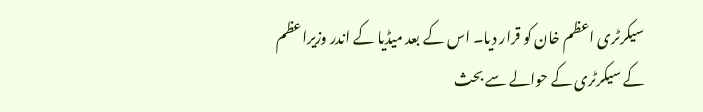سیکرٹری اعظم خان کو قرار دیا۔ اس کے بعد میڈیا کے اندر وزیراعظم کے سیکرٹری کے حوالے سے بحث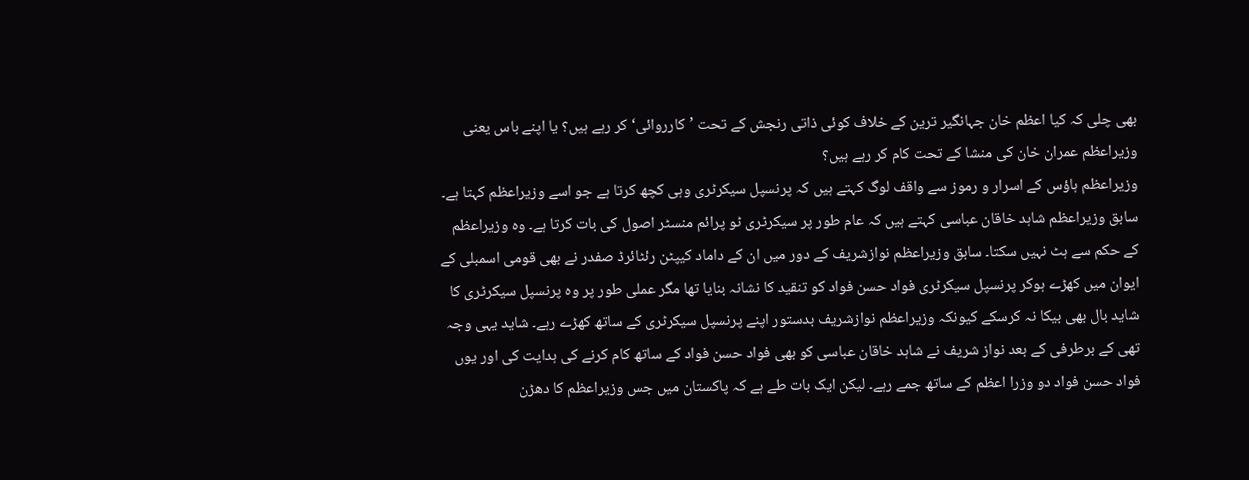بھی چلی کہ کیا اعظم خان جہانگیر ترین کے خلاف کوئی ذاتی رنجش کے تحت ’کارروائی‘ کر رہے ہیں؟ یا اپنے باس یعنی وزیراعظم عمران خان کی منشا کے تحت کام کر رہے ہیں؟
وزیراعظم ہاؤس کے اسرار و رموز سے واقف لوگ کہتے ہیں کہ پرنسپل سیکرٹری وہی کچھ کرتا ہے جو اسے وزیراعظم کہتا ہے۔ سابق وزیراعظم شاہد خاقان عباسی کہتے ہیں کہ عام طور پر سیکرٹری ٹو پرائم منسٹر اصول کی بات کرتا ہے۔ وہ وزیراعظم کے حکم سے ہٹ نہیں سکتا۔ سابق وزیراعظم نوازشریف کے دور میں ان کے داماد کیپٹن رئٹائرڈ صفدر نے بھی قومی اسمبلی کے ایوان میں کھڑے ہوکر پرنسپل سیکرٹری فواد حسن فواد کو تنقید کا نشانہ بنایا تھا مگر عملی طور پر وہ پرنسپل سیکرٹری کا شاید بال بھی بیکا نہ کرسکے کیونکہ وزیراعظم نوازشریف بدستور اپنے پرنسپل سیکرٹری کے ساتھ کھڑے رہے۔ شاید یہی وجہ تھی کے برطرفی کے بعد نواز شریف نے شاہد خاقان عباسی کو بھی فواد حسن فواد کے ساتھ کام کرنے کی ہدایت کی اور یوں فواد حسن فواد دو وزرا اعظم کے ساتھ جمے رہے۔ لیکن ایک بات طے ہے کہ پاکستان میں جس وزیراعظم کا دھڑن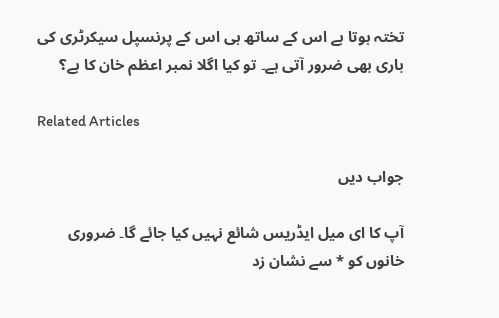تختہ ہوتا ہے اس کے ساتھ ہی اس کے پرنسپل سیکرٹری کی باری بھی ضرور آتی ہے۔ تو کیا اگلا نمبر اعظم خان کا ہے؟

Related Articles

جواب دیں

آپ کا ای میل ایڈریس شائع نہیں کیا جائے گا۔ ضروری خانوں کو * سے نشان زد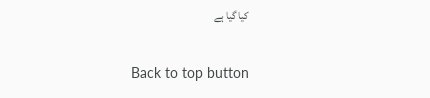کیا گیا ہے

Back to top button